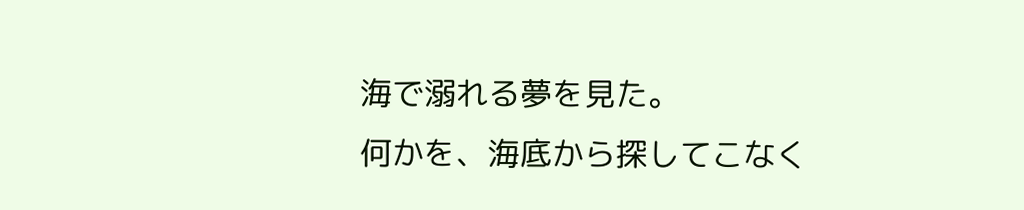海で溺れる夢を見た。
何かを、海底から探してこなく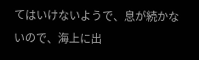てはいけないようで、息が続かないので、海上に出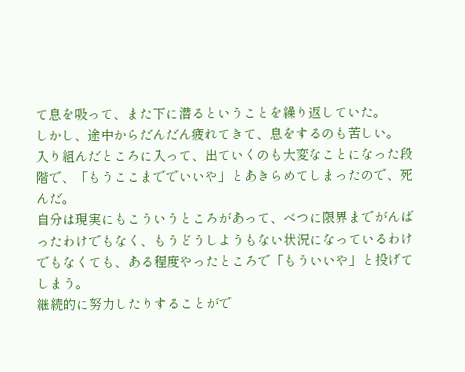て息を吸って、また下に潜るということを繰り返していた。
しかし、途中からだんだん疲れてきて、息をするのも苦しい。
入り組んだところに入って、出ていくのも大変なことになった段階で、「もうここまででいいや」とあきらめてしまったので、死んだ。
自分は現実にもこういうところがあって、べつに限界までがんばったわけでもなく、もうどうしようもない状況になっているわけでもなくても、ある程度やったところで「もういいや」と投げてしまう。
継続的に努力したりすることがで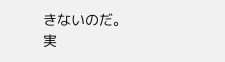きないのだ。
実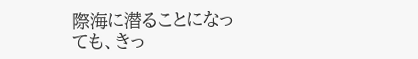際海に潜ることになっても、きっ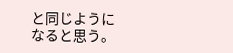と同じようになると思う。